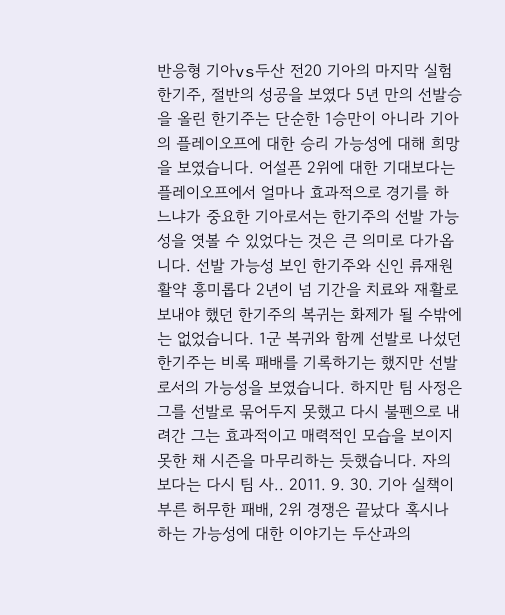반응형 기아vs두산 전20 기아의 마지막 실험 한기주, 절반의 성공을 보였다 5년 만의 선발승을 올린 한기주는 단순한 1승만이 아니라 기아의 플레이오프에 대한 승리 가능성에 대해 희망을 보였습니다. 어설픈 2위에 대한 기대보다는 플레이오프에서 얼마나 효과적으로 경기를 하느냐가 중요한 기아로서는 한기주의 선발 가능성을 엿볼 수 있었다는 것은 큰 의미로 다가옵니다. 선발 가능성 보인 한기주와 신인 류재원 활약 흥미롭다 2년이 넘 기간을 치료와 재활로 보내야 했던 한기주의 복귀는 화제가 될 수밖에는 없었습니다. 1군 복귀와 함께 선발로 나섰던 한기주는 비록 패배를 기록하기는 했지만 선발로서의 가능성을 보였습니다. 하지만 팀 사정은 그를 선발로 묶어두지 못했고 다시 불펜으로 내려간 그는 효과적이고 매력적인 모습을 보이지 못한 채 시즌을 마무리하는 듯했습니다. 자의 보다는 다시 팀 사.. 2011. 9. 30. 기아 실책이 부른 허무한 패배, 2위 경쟁은 끝났다 혹시나 하는 가능성에 대한 이야기는 두산과의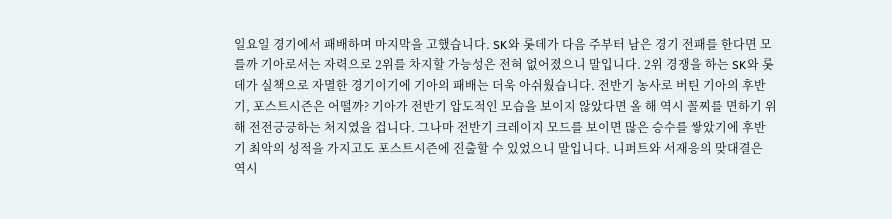일요일 경기에서 패배하며 마지막을 고했습니다. SK와 롯데가 다음 주부터 남은 경기 전패를 한다면 모를까 기아로서는 자력으로 2위를 차지할 가능성은 전혀 없어졌으니 말입니다. 2위 경쟁을 하는 SK와 롯데가 실책으로 자멸한 경기이기에 기아의 패배는 더욱 아쉬웠습니다. 전반기 농사로 버틴 기아의 후반기, 포스트시즌은 어떨까? 기아가 전반기 압도적인 모습을 보이지 않았다면 올 해 역시 꼴찌를 면하기 위해 전전긍긍하는 처지였을 겁니다. 그나마 전반기 크레이지 모드를 보이면 많은 승수를 쌓았기에 후반기 최악의 성적을 가지고도 포스트시즌에 진출할 수 있었으니 말입니다. 니퍼트와 서재응의 맞대결은 역시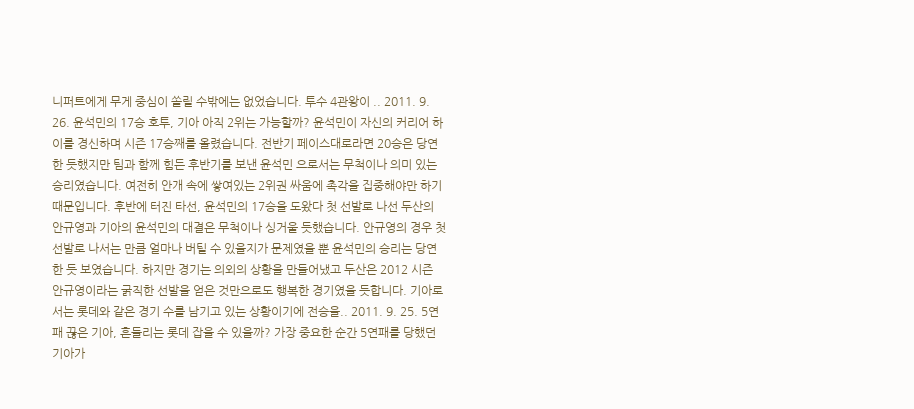니퍼트에게 무게 중심이 쏠릴 수밖에는 없었습니다. 투수 4관왕이 .. 2011. 9. 26. 윤석민의 17승 호투, 기아 아직 2위는 가능할까? 윤석민이 자신의 커리어 하이를 경신하며 시즌 17승째를 올렸습니다. 전반기 페이스대로라면 20승은 당연한 듯했지만 팀과 함께 힘든 후반기를 보낸 윤석민 으로서는 무척이나 의미 있는 승리였습니다. 여전히 안개 속에 쌓여있는 2위권 싸움에 촉각을 집중해야만 하기 때문입니다. 후반에 터진 타선, 윤석민의 17승을 도왔다 첫 선발로 나선 두산의 안규영과 기아의 윤석민의 대결은 무척이나 싱거울 듯했습니다. 안규영의 경우 첫 선발로 나서는 만큼 얼마나 버틸 수 있을지가 문제였을 뿐 윤석민의 승리는 당연한 듯 보였습니다. 하지만 경기는 의외의 상황을 만들어냈고 두산은 2012 시즌 안규영이라는 굵직한 선발을 얻은 것만으로도 행복한 경기였을 듯합니다. 기아로서는 롯데와 같은 경기 수를 남기고 있는 상황이기에 전승을.. 2011. 9. 25. 5연패 끊은 기아, 흔들리는 롯데 잡을 수 있을까? 가장 중요한 순간 5연패를 당했던 기아가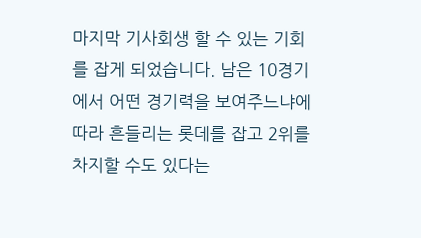마지막 기사회생 할 수 있는 기회를 잡게 되었습니다. 남은 10경기에서 어떤 경기력을 보여주느냐에 따라 흔들리는 롯데를 잡고 2위를 차지할 수도 있다는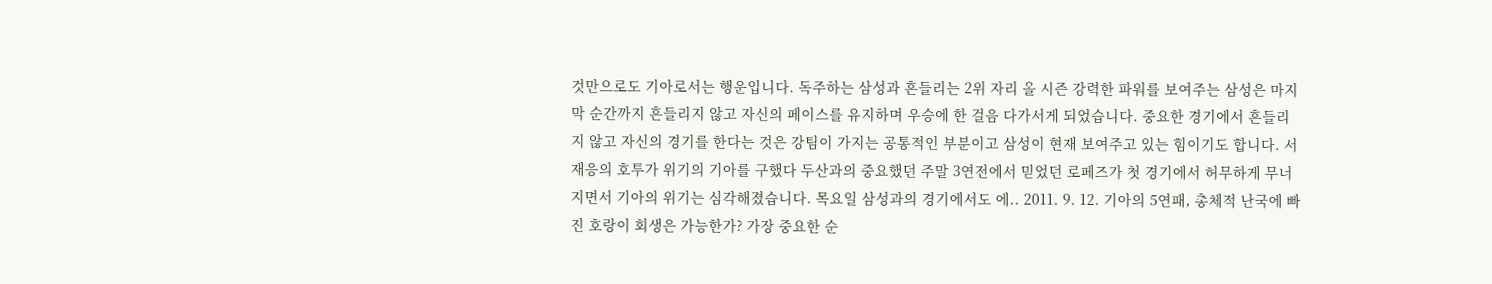것만으로도 기아로서는 행운입니다. 독주하는 삼성과 흔들리는 2위 자리 올 시즌 강력한 파워를 보여주는 삼성은 마지막 순간까지 흔들리지 않고 자신의 페이스를 유지하며 우승에 한 걸음 다가서게 되었습니다. 중요한 경기에서 흔들리지 않고 자신의 경기를 한다는 것은 강팀이 가지는 공통적인 부분이고 삼성이 현재 보여주고 있는 힘이기도 합니다. 서재응의 호투가 위기의 기아를 구했다 두산과의 중요했던 주말 3연전에서 믿었던 로페즈가 첫 경기에서 허무하게 무너지면서 기아의 위기는 심각해졌습니다. 목요일 삼성과의 경기에서도 에.. 2011. 9. 12. 기아의 5연패, 총체적 난국에 빠진 호랑이 회생은 가능한가? 가장 중요한 순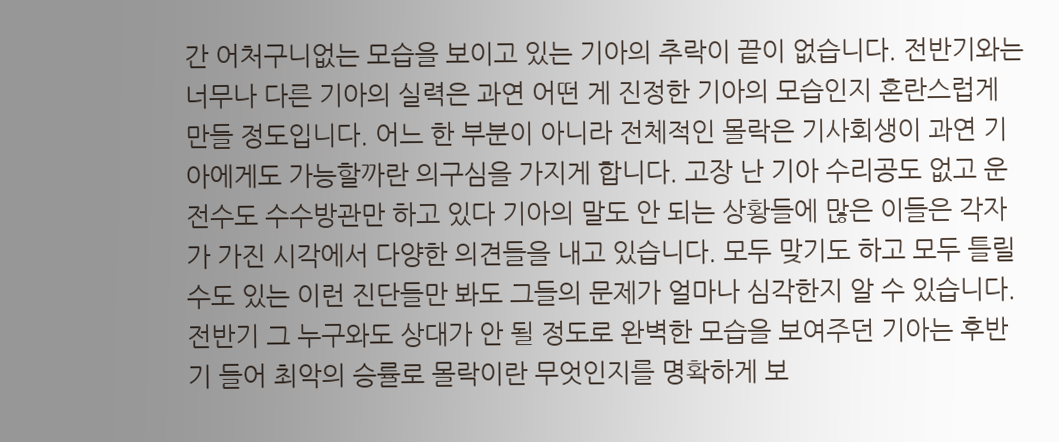간 어처구니없는 모습을 보이고 있는 기아의 추락이 끝이 없습니다. 전반기와는 너무나 다른 기아의 실력은 과연 어떤 게 진정한 기아의 모습인지 혼란스럽게 만들 정도입니다. 어느 한 부분이 아니라 전체적인 몰락은 기사회생이 과연 기아에게도 가능할까란 의구심을 가지게 합니다. 고장 난 기아 수리공도 없고 운전수도 수수방관만 하고 있다 기아의 말도 안 되는 상황들에 많은 이들은 각자가 가진 시각에서 다양한 의견들을 내고 있습니다. 모두 맞기도 하고 모두 틀릴 수도 있는 이런 진단들만 봐도 그들의 문제가 얼마나 심각한지 알 수 있습니다. 전반기 그 누구와도 상대가 안 될 정도로 완벽한 모습을 보여주던 기아는 후반기 들어 최악의 승률로 몰락이란 무엇인지를 명확하게 보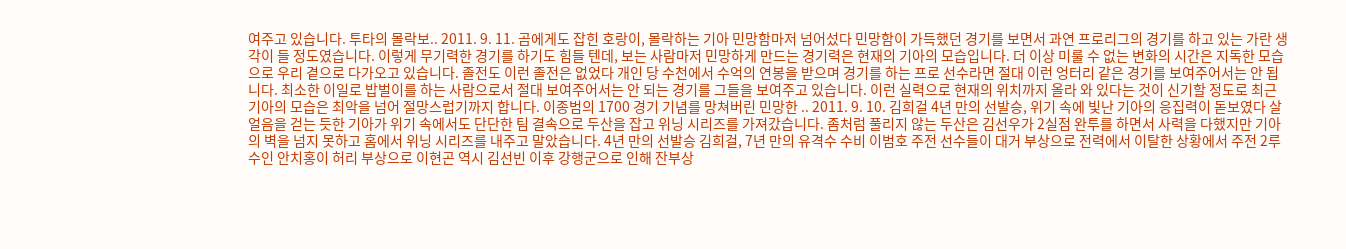여주고 있습니다. 투타의 몰락보.. 2011. 9. 11. 곰에게도 잡힌 호랑이, 몰락하는 기아 민망함마저 넘어섰다 민망함이 가득했던 경기를 보면서 과연 프로리그의 경기를 하고 있는 가란 생각이 들 정도였습니다. 이렇게 무기력한 경기를 하기도 힘들 텐데, 보는 사람마저 민망하게 만드는 경기력은 현재의 기아의 모습입니다. 더 이상 미룰 수 없는 변화의 시간은 지독한 모습으로 우리 곁으로 다가오고 있습니다. 졸전도 이런 졸전은 없었다 개인 당 수천에서 수억의 연봉을 받으며 경기를 하는 프로 선수라면 절대 이런 엉터리 같은 경기를 보여주어서는 안 됩니다. 최소한 이일로 밥벌이를 하는 사람으로서 절대 보여주어서는 안 되는 경기를 그들을 보여주고 있습니다. 이런 실력으로 현재의 위치까지 올라 와 있다는 것이 신기할 정도로 최근 기아의 모습은 최악을 넘어 절망스럽기까지 합니다. 이종범의 1700 경기 기념를 망쳐버린 민망한 .. 2011. 9. 10. 김희걸 4년 만의 선발승, 위기 속에 빛난 기아의 응집력이 돋보였다 살얼음을 걷는 듯한 기아가 위기 속에서도 단단한 팀 결속으로 두산을 잡고 위닝 시리즈를 가져갔습니다. 좀처럼 풀리지 않는 두산은 김선우가 2실점 완투를 하면서 사력을 다했지만 기아의 벽을 넘지 못하고 홈에서 위닝 시리즈를 내주고 말았습니다. 4년 만의 선발승 김희걸, 7년 만의 유격수 수비 이범호 주전 선수들이 대거 부상으로 전력에서 이탈한 상황에서 주전 2루수인 안치홍이 허리 부상으로 이현곤 역시 김선빈 이후 강행군으로 인해 잔부상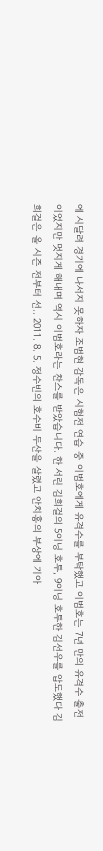에 시달려 경기에 나서지 못하자 조범현 감독은 시험전 연습 중 이범호에게 유격수를 부탁했고 이범호는 7년 만의 유격수 출전이었지만 멋지게 해내며 역시 이범호라는 찬스를 받았습니다. 한 서린 김희걸의 5이닝 호투, 9이닝 호투한 김선우를 압도했다 김희걸은 올 시즌 전부터 선.. 2011. 8. 5. 정수빈의 호수비 두산을 살렸고 안치홍의 부상에 기아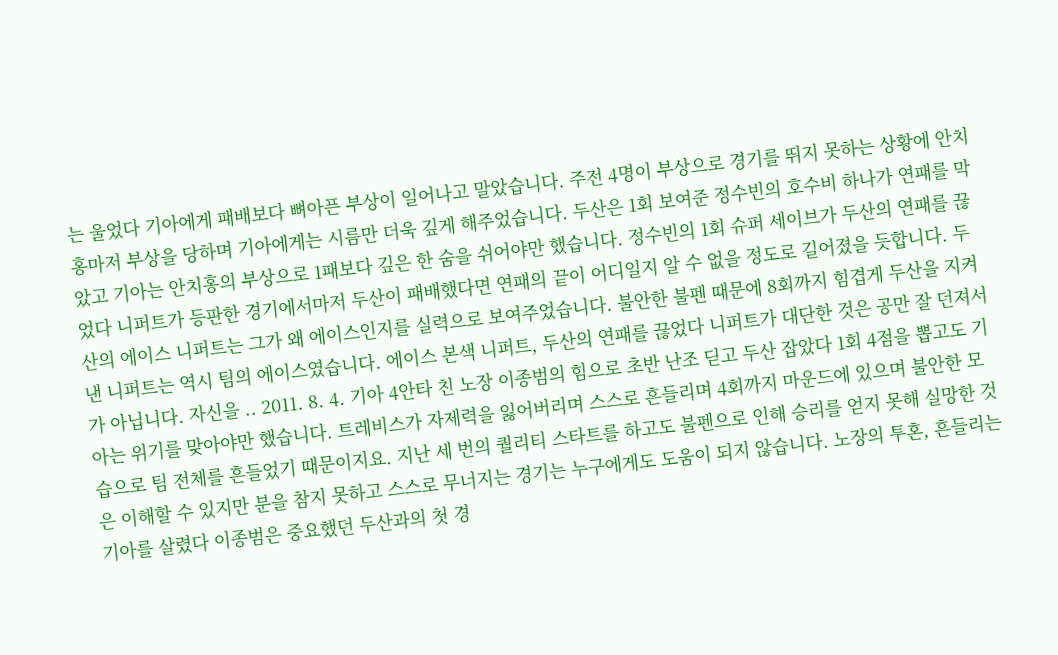는 울었다 기아에게 패배보다 뼈아픈 부상이 일어나고 말았습니다. 주전 4명이 부상으로 경기를 뛰지 못하는 상황에 안치홍마저 부상을 당하며 기아에게는 시름만 더욱 깊게 해주었습니다. 두산은 1회 보여준 정수빈의 호수비 하나가 연패를 막았고 기아는 안치홍의 부상으로 1패보다 깊은 한 숨을 쉬어야만 했습니다. 정수빈의 1회 슈퍼 세이브가 두산의 연패를 끊었다 니퍼트가 등판한 경기에서마저 두산이 패배했다면 연패의 끝이 어디일지 알 수 없을 정도로 길어졌을 듯합니다. 두산의 에이스 니퍼트는 그가 왜 에이스인지를 실력으로 보여주었습니다. 불안한 불펜 때문에 8회까지 힘겹게 두산을 지켜낸 니퍼트는 역시 팀의 에이스였습니다. 에이스 본색 니퍼트, 두산의 연패를 끊었다 니퍼트가 대단한 것은 공만 잘 던져서가 아닙니다. 자신을 .. 2011. 8. 4. 기아 4안타 친 노장 이종범의 힘으로 초반 난조 딛고 두산 잡았다 1회 4점을 뽑고도 기아는 위기를 맞아야만 했습니다. 트레비스가 자제력을 잃어버리며 스스로 흔들리며 4회까지 마운드에 있으며 불안한 모습으로 팀 전체를 흔들었기 때문이지요. 지난 세 번의 퀄리티 스타트를 하고도 불펜으로 인해 승리를 얻지 못해 실망한 것은 이해할 수 있지만 분을 참지 못하고 스스로 무너지는 경기는 누구에게도 도움이 되지 않습니다. 노장의 투혼, 흔들리는 기아를 살렸다 이종범은 중요했던 두산과의 첫 경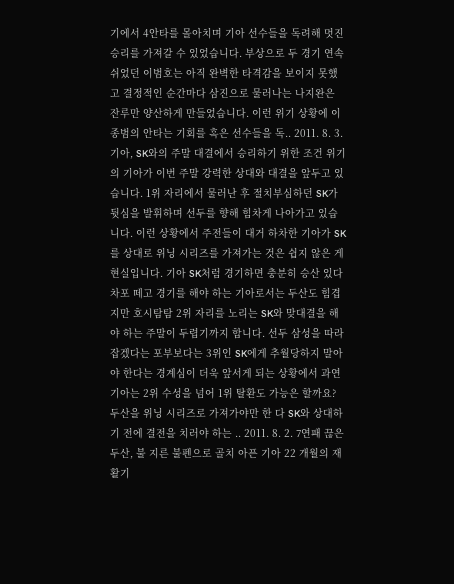기에서 4안타를 몰아치며 기아 선수들을 독려해 멋진 승리를 가져갈 수 있었습니다. 부상으로 두 경기 연속 쉬었던 이범호는 아직 완벽한 타격감을 보이지 못했고 결정적인 순간마다 삼진으로 물러나는 나지완은 잔루만 양산하게 만들었습니다. 이런 위기 상황에 이종범의 안타는 기회를 혹은 선수들을 독.. 2011. 8. 3. 기아, SK와의 주말 대결에서 승리하기 위한 조건 위기의 기아가 이번 주말 강력한 상대와 대결을 앞두고 있습니다. 1위 자리에서 물러난 후 절치부심하던 SK가 뒷심을 발휘하며 선두를 향해 힘차게 나아가고 있습니다. 이런 상황에서 주전들이 대거 하차한 기아가 SK를 상대로 위닝 시리즈를 가져가는 것은 쉽지 않은 게 현실입니다. 기아 SK처럼 경기하면 충분히 승산 있다 차포 떼고 경기를 해야 하는 기아로서는 두산도 힘겹지만 호시탐탐 2위 자리를 노리는 SK와 맞대결을 해야 하는 주말이 두렵기까지 합니다. 선두 삼성을 따라잡겠다는 포부보다는 3위인 SK에게 추월당하지 말아야 한다는 경계심이 더욱 앞서게 되는 상황에서 과연 기아는 2위 수성을 넘어 1위 탈환도 가능은 할까요? 두산을 위닝 시리즈로 가져가야만 한 다 SK와 상대하기 전에 결전을 치러야 하는 .. 2011. 8. 2. 7연패 끊은 두산, 불 지른 불펜으로 골치 아픈 기아 22 개월의 재활기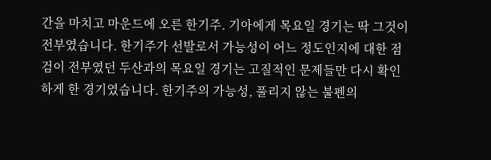간을 마치고 마운드에 오른 한기주. 기아에게 목요일 경기는 딱 그것이 전부였습니다. 한기주가 선발로서 가능성이 어느 정도인지에 대한 점검이 전부였던 두산과의 목요일 경기는 고질적인 문제들만 다시 확인하게 한 경기였습니다. 한기주의 가능성, 풀리지 않는 불펜의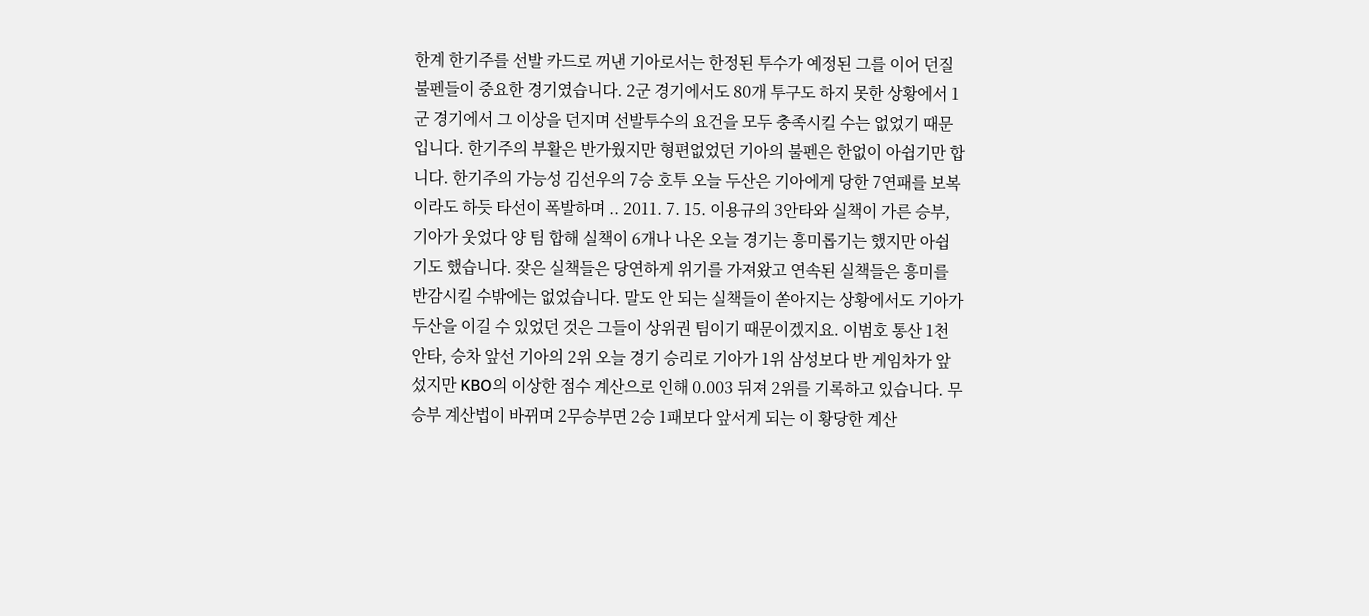한계 한기주를 선발 카드로 꺼낸 기아로서는 한정된 투수가 예정된 그를 이어 던질 불펜들이 중요한 경기였습니다. 2군 경기에서도 80개 투구도 하지 못한 상황에서 1군 경기에서 그 이상을 던지며 선발투수의 요건을 모두 충족시킬 수는 없었기 때문입니다. 한기주의 부활은 반가웠지만 형편없었던 기아의 불펜은 한없이 아쉽기만 합니다. 한기주의 가능성 김선우의 7승 호투 오늘 두산은 기아에게 당한 7연패를 보복이라도 하듯 타선이 폭발하며 .. 2011. 7. 15. 이용규의 3안타와 실책이 가른 승부, 기아가 웃었다 양 팀 합해 실책이 6개나 나온 오늘 경기는 흥미롭기는 했지만 아쉽기도 했습니다. 잦은 실책들은 당연하게 위기를 가져왔고 연속된 실책들은 흥미를 반감시킬 수밖에는 없었습니다. 말도 안 되는 실책들이 쏟아지는 상황에서도 기아가 두산을 이길 수 있었던 것은 그들이 상위권 팀이기 때문이겠지요. 이범호 통산 1천 안타, 승차 앞선 기아의 2위 오늘 경기 승리로 기아가 1위 삼성보다 반 게임차가 앞섰지만 KBO의 이상한 점수 계산으로 인해 0.003 뒤져 2위를 기록하고 있습니다. 무승부 계산법이 바뀌며 2무승부면 2승 1패보다 앞서게 되는 이 황당한 계산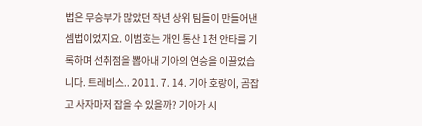법은 무승부가 많았던 작년 상위 팀들이 만들어낸 셈법이었지요. 이범호는 개인 통산 1천 안타를 기록하며 선취점을 뽑아내 기아의 연승을 이끌었습니다. 트레비스.. 2011. 7. 14. 기아 호랑이, 곰잡고 사자마저 잡을 수 있을까? 기아가 시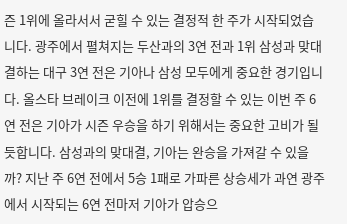즌 1위에 올라서서 굳힐 수 있는 결정적 한 주가 시작되었습니다. 광주에서 펼쳐지는 두산과의 3연 전과 1위 삼성과 맞대결하는 대구 3연 전은 기아나 삼성 모두에게 중요한 경기입니다. 올스타 브레이크 이전에 1위를 결정할 수 있는 이번 주 6연 전은 기아가 시즌 우승을 하기 위해서는 중요한 고비가 될 듯합니다. 삼성과의 맞대결, 기아는 완승을 가져갈 수 있을까? 지난 주 6연 전에서 5승 1패로 가파른 상승세가 과연 광주에서 시작되는 6연 전마저 기아가 압승으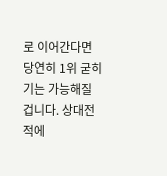로 이어간다면 당연히 1위 굳히기는 가능해질 겁니다. 상대전적에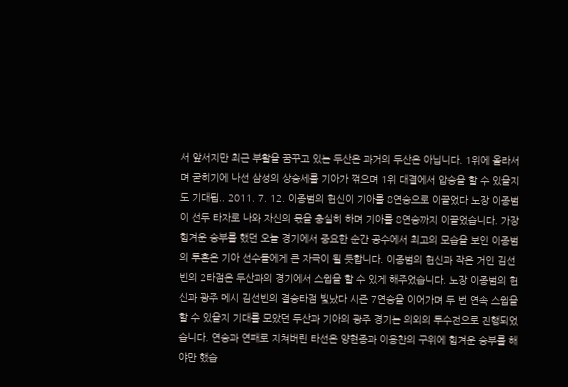서 앞서지만 최근 부활을 꿈꾸고 있는 두산은 과거의 두산은 아닙니다. 1위에 올라서며 굳히기에 나선 삼성의 상승세를 기아가 꺾으며 1위 대결에서 압승을 할 수 있을지도 기대됩.. 2011. 7. 12. 이종범의 헌신이 기아를 8연승으로 이끌었다 노장 이종범이 선두 타자로 나와 자신의 몫을 충실히 하며 기아를 8연승까지 이끌었습니다. 가장 힘겨운 승부를 했던 오늘 경기에서 중요한 순간 공수에서 최고의 모습을 보인 이종범의 투혼은 기아 선수들에게 큰 자극이 될 듯합니다. 이종범의 헌신과 작은 거인 김선빈의 2타점은 두산과의 경기에서 스윕을 할 수 있게 해주었습니다. 노장 이종범의 헌신과 광주 메시 김선빈의 결승타점 빛났다 시즌 7연승을 이어가며 두 번 연속 스윕을 할 수 있을지 기대를 모았던 두산과 기아의 광주 경기는 의외의 투수전으로 진행되었습니다. 연승과 연패로 지쳐버린 타선은 양현종과 이용찬의 구위에 힘겨운 승부를 해야만 했습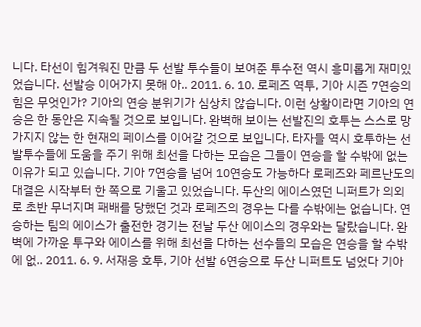니다. 타선이 힘겨워진 만큼 두 선발 투수들이 보여준 투수전 역시 흥미롭게 재미있었습니다. 선발승 이어가지 못해 아.. 2011. 6. 10. 로페즈 역투, 기아 시즌 7연승의 힘은 무엇인가? 기아의 연승 분위기가 심상치 않습니다. 이런 상황이라면 기아의 연승은 한 동안은 지속될 것으로 보입니다. 완벽해 보이는 선발진의 호투는 스스로 망가지지 않는 한 현재의 페이스를 이어갈 것으로 보입니다. 타자들 역시 호투하는 선발투수들에 도움을 주기 위해 최선을 다하는 모습은 그들이 연승을 할 수밖에 없는 이유가 되고 있습니다. 기아 7연승을 넘어 10연승도 가능하다 로페즈와 페르난도의 대결은 시작부터 한 쪽으로 기울고 있었습니다. 두산의 에이스였던 니퍼트가 의외로 초반 무너지며 패배를 당했던 것과 로페즈의 경우는 다를 수밖에는 없습니다. 연승하는 팀의 에이스가 출전한 경기는 전날 두산 에이스의 경우와는 달랐습니다. 완벽에 가까운 투구와 에이스를 위해 최선을 다하는 선수들의 모습은 연승을 할 수밖에 없.. 2011. 6. 9. 서재응 호투, 기아 선발 6연승으로 두산 니퍼트도 넘었다 기아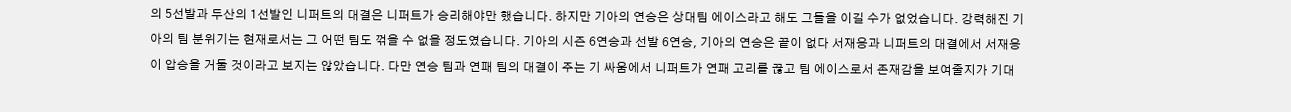의 5선발과 두산의 1선발인 니퍼트의 대결은 니퍼트가 승리해야만 했습니다. 하지만 기아의 연승은 상대팀 에이스라고 해도 그들을 이길 수가 없었습니다. 강력해진 기아의 팀 분위기는 현재로서는 그 어떤 팀도 꺾을 수 없을 정도였습니다. 기아의 시즌 6연승과 선발 6연승, 기아의 연승은 끝이 없다 서재응과 니퍼트의 대결에서 서재응이 압승을 거둘 것이라고 보지는 않았습니다. 다만 연승 팀과 연패 팀의 대결이 주는 기 싸움에서 니퍼트가 연패 고리를 끊고 팀 에이스로서 존재감을 보여줄지가 기대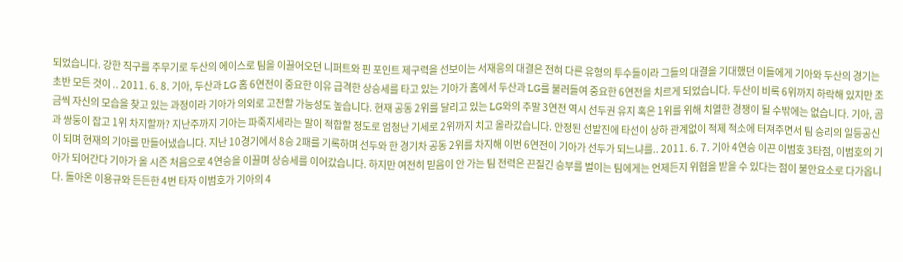되었습니다. 강한 직구를 주무기로 두산의 에이스로 팀을 이끌어오던 니퍼트와 핀 포인트 제구력을 선보이는 서재응의 대결은 전혀 다른 유형의 투수들이라 그들의 대결을 기대했던 이들에게 기아와 두산의 경기는 초반 모든 것이 .. 2011. 6. 8. 기아, 두산과 LG 홈 6연전이 중요한 이유 급격한 상승세를 타고 있는 기아가 홈에서 두산과 LG를 불러들여 중요한 6연전을 치르게 되었습니다. 두산이 비록 6위까지 하락해 있지만 조금씩 자신의 모습을 찾고 있는 과정이라 기아가 의외로 고전할 가능성도 높습니다. 현재 공동 2위를 달리고 있는 LG와의 주말 3연전 역시 선두권 유지 혹은 1위를 위해 치열한 경쟁이 될 수밖에는 없습니다. 기아, 곰과 쌍둥이 잡고 1위 차지할까? 지난주까지 기아는 파죽지세라는 말이 적합할 정도로 엄청난 기세로 2위까지 치고 올라갔습니다. 안정된 선발진에 타선이 상하 관계없이 적제 적소에 터져주면서 팀 승리의 일등공신이 되며 현재의 기아를 만들어냈습니다. 지난 10경기에서 8승 2패를 기록하며 선두와 한 경기차 공동 2위를 차지해 이번 6연전이 기아가 선두가 되느냐를.. 2011. 6. 7. 기아 4연승 이끈 이범호 3타점, 이범호의 기아가 되어간다 기아가 올 시즌 처음으로 4연승을 이끌며 상승세를 이어갔습니다. 하지만 여전히 믿음이 안 가는 팀 전력은 끈질긴 승부를 벌이는 팀에게는 언제든지 위협을 받을 수 있다는 점이 불안요소로 다가옵니다. 돌아온 이용규와 든든한 4번 타자 이범호가 기아의 4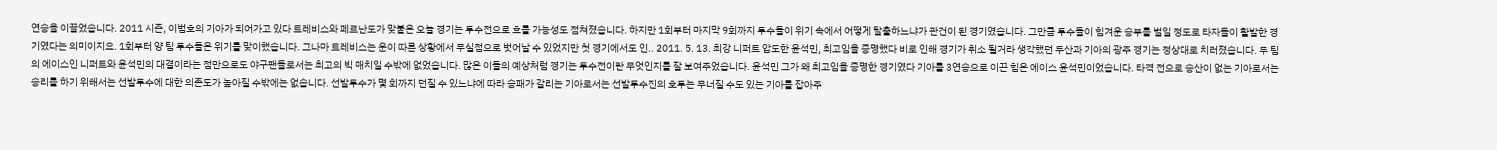연승을 이끌었습니다. 2011 시즌, 이범호의 기아가 되어가고 있다 트레비스와 페르난도가 맞붙은 오늘 경기는 투수전으로 흐를 가능성도 점쳐졌습니다. 하지만 1회부터 마지막 9회까지 투수들이 위기 속에서 어떻게 탈출하느냐가 관건이 된 경기였습니다. 그만큼 투수들이 힘겨운 승부를 벌일 정도로 타자들이 활발한 경기였다는 의미이지요. 1회부터 양 팀 투수들은 위기를 맞이했습니다. 그나마 트레비스는 운이 따른 상황에서 무실점으로 벗어날 수 있었지만 첫 경기에서도 인.. 2011. 5. 13. 최강 니퍼트 압도한 윤석민, 최고임을 증명했다 비로 인해 경기가 취소 될거라 생각했던 두산과 기아의 광주 경기는 정상대로 치러졌습니다. 두 팀의 에이스인 니퍼트와 윤석민의 대결이라는 점만으로도 야구팬들로서는 최고의 빅 매치일 수밖에 없었습니다. 많은 이들의 예상처럼 경기는 투수전이란 무엇인지를 잘 보여주었습니다. 윤석민 그가 왜 최고임을 증명한 경기였다 기아를 3연승으로 이끈 힘은 에이스 윤석민이었습니다. 타격 전으로 승산이 없는 기아로서는 승리를 하기 위해서는 선발투수에 대한 의존도가 높아질 수밖에는 없습니다. 선발투수가 몇 회까지 던질 수 있느냐에 따라 승패가 갈리는 기아로서는 선발투수진의 호투는 무너질 수도 있는 기아를 잡아주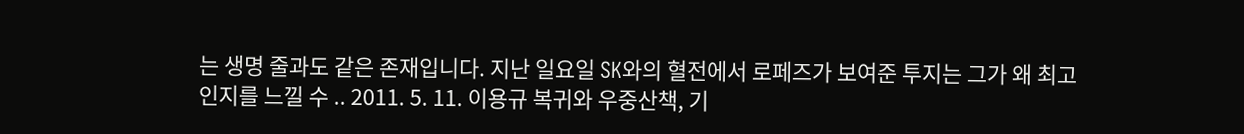는 생명 줄과도 같은 존재입니다. 지난 일요일 SK와의 혈전에서 로페즈가 보여준 투지는 그가 왜 최고인지를 느낄 수 .. 2011. 5. 11. 이용규 복귀와 우중산책, 기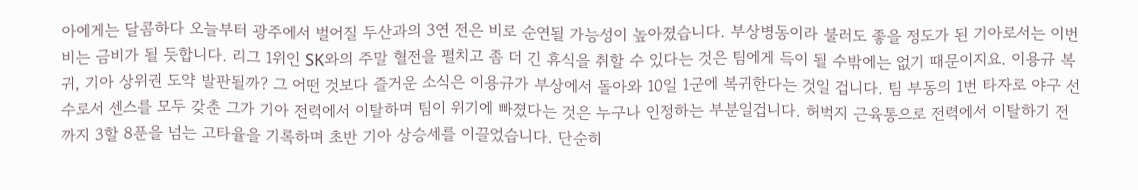아에게는 달콤하다 오늘부터 광주에서 벌어질 두산과의 3연 전은 비로 순연될 가능성이 높아졌습니다. 부상병동이라 불러도 좋을 정도가 된 기아로서는 이번 비는 금비가 될 듯합니다. 리그 1위인 SK와의 주말 혈전을 펼치고 좀 더 긴 휴식을 취할 수 있다는 것은 팀에게 득이 될 수밖에는 없기 때문이지요. 이용규 복귀, 기아 상위권 도약 발판될까? 그 어떤 것보다 즐거운 소식은 이용규가 부상에서 돌아와 10일 1군에 복귀한다는 것일 겁니다. 팀 부동의 1번 타자로 야구 선수로서 센스를 모두 갖춘 그가 기아 전력에서 이탈하며 팀이 위기에 빠졌다는 것은 누구나 인정하는 부분일겁니다. 허벅지 근육통으로 전력에서 이탈하기 전까지 3할 8푼을 넘는 고타율을 기록하며 초반 기아 상승세를 이끌었습니다. 단순히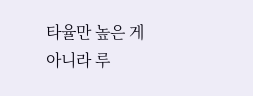타율만 높은 게 아니라 루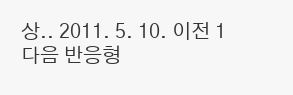상.. 2011. 5. 10. 이전 1 다음 반응형